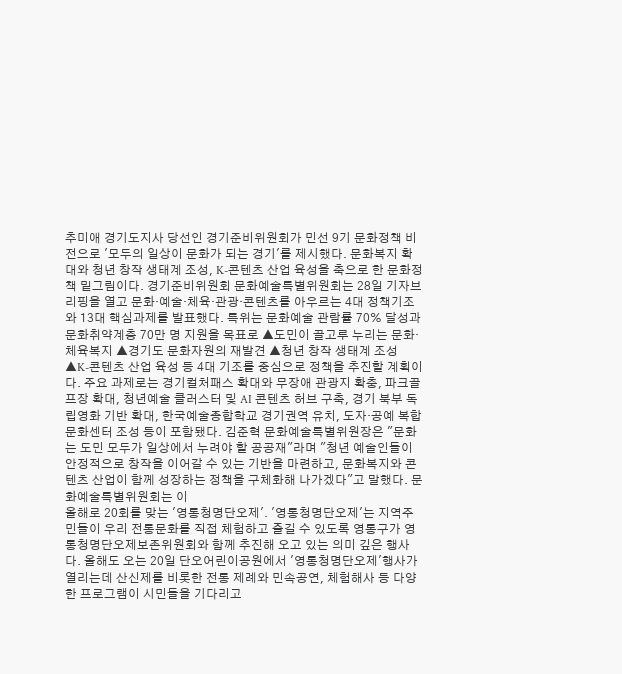추미애 경기도지사 당선인 경기준비위원회가 민선 9기 문화정책 비전으로 '모두의 일상이 문화가 되는 경기'를 제시했다. 문화복지 확대와 청년 창작 생태계 조성, K-콘텐츠 산업 육성을 축으로 한 문화정책 밑그림이다. 경기준비위원회 문화예술특별위원회는 28일 기자브리핑을 열고 문화·예술·체육·관광·콘텐츠를 아우르는 4대 정책기조와 13대 핵심과제를 발표했다. 특위는 문화예술 관람률 70% 달성과 문화취약계층 70만 명 지원을 목표로 ▲도민이 골고루 누리는 문화·체육복지 ▲경기도 문화자원의 재발견 ▲청년 창작 생태계 조성 ▲K-콘텐츠 산업 육성 등 4대 기조를 중심으로 정책을 추진할 계획이다. 주요 과제로는 경기컬처패스 확대와 무장애 관광지 확충, 파크골프장 확대, 청년예술 클러스터 및 AI 콘텐츠 허브 구축, 경기 북부 독립영화 기반 확대, 한국예술종합학교 경기권역 유치, 도자·공예 복합문화센터 조성 등이 포함됐다. 김준혁 문화예술특별위원장은 "문화는 도민 모두가 일상에서 누려야 할 공공재"라며 "청년 예술인들이 안정적으로 창작을 이어갈 수 있는 기반을 마련하고, 문화복지와 콘텐츠 산업이 함께 성장하는 정책을 구체화해 나가겠다"고 말했다. 문화예술특별위원회는 이
올해로 20회를 맞는 '영통청명단오제'. '영통청명단오제'는 지역주민들이 우리 전통문화를 직접 체험하고 즐길 수 있도록 영통구가 영통청명단오제보존위원회와 함께 추진해 오고 있는 의미 깊은 행사다. 올해도 오는 20일 단오어린이공원에서 '영통청명단오제'행사가 열리는데 산신제를 비롯한 전통 제례와 민속공연, 체험해사 등 다양한 프로그램이 시민들을 기다리고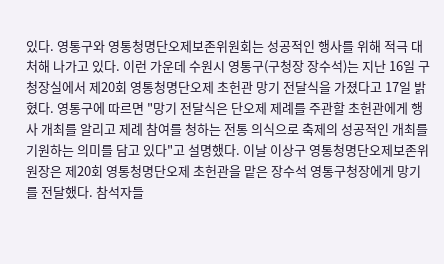있다. 영통구와 영통청명단오제보존위원회는 성공적인 행사를 위해 적극 대처해 나가고 있다. 이런 가운데 수원시 영통구(구청장 장수석)는 지난 16일 구청장실에서 제20회 영통청명단오제 초헌관 망기 전달식을 가졌다고 17일 밝혔다. 영통구에 따르면 "망기 전달식은 단오제 제례를 주관할 초헌관에게 행사 개최를 알리고 제례 참여를 청하는 전통 의식으로 축제의 성공적인 개최를 기원하는 의미를 담고 있다"고 설명했다. 이날 이상구 영통청명단오제보존위원장은 제20회 영통청명단오제 초헌관을 맡은 장수석 영통구청장에게 망기를 전달했다. 참석자들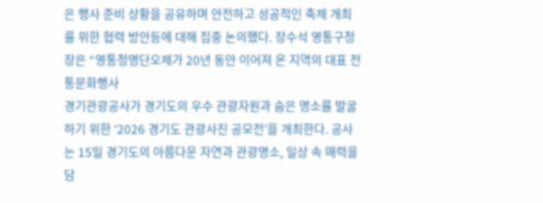은 행사 준비 상황을 공유하며 안전하고 성공적인 축제 개최를 위한 협력 방안등에 대해 집중 논의했다. 장수석 영통구청장은 “영통청명단오제가 20년 동안 이어져 온 지역의 대표 전통문화행사
경기관광공사가 경기도의 우수 관광자원과 숨은 명소를 발굴하기 위한 ‘2026 경기도 관광사진 공모전’을 개최한다. 공사는 15일 경기도의 아름다운 자연과 관광명소, 일상 속 매력을 담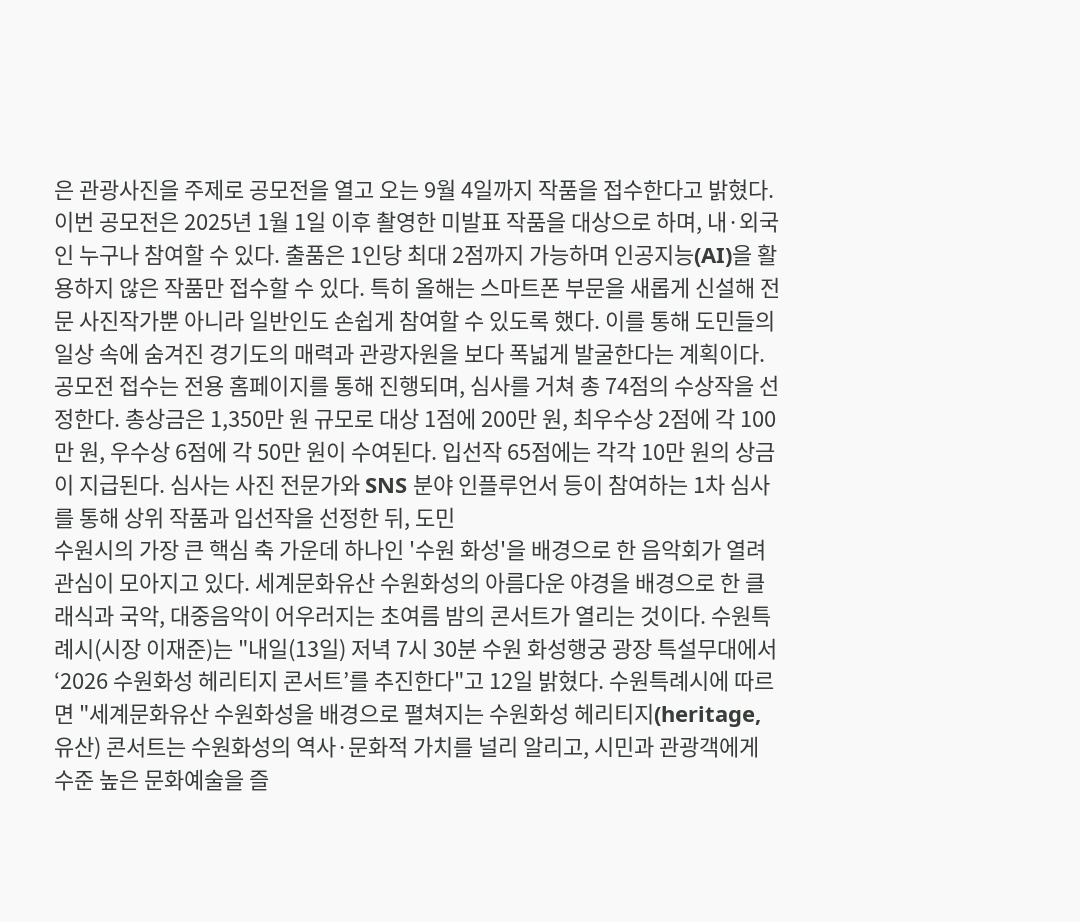은 관광사진을 주제로 공모전을 열고 오는 9월 4일까지 작품을 접수한다고 밝혔다. 이번 공모전은 2025년 1월 1일 이후 촬영한 미발표 작품을 대상으로 하며, 내·외국인 누구나 참여할 수 있다. 출품은 1인당 최대 2점까지 가능하며 인공지능(AI)을 활용하지 않은 작품만 접수할 수 있다. 특히 올해는 스마트폰 부문을 새롭게 신설해 전문 사진작가뿐 아니라 일반인도 손쉽게 참여할 수 있도록 했다. 이를 통해 도민들의 일상 속에 숨겨진 경기도의 매력과 관광자원을 보다 폭넓게 발굴한다는 계획이다. 공모전 접수는 전용 홈페이지를 통해 진행되며, 심사를 거쳐 총 74점의 수상작을 선정한다. 총상금은 1,350만 원 규모로 대상 1점에 200만 원, 최우수상 2점에 각 100만 원, 우수상 6점에 각 50만 원이 수여된다. 입선작 65점에는 각각 10만 원의 상금이 지급된다. 심사는 사진 전문가와 SNS 분야 인플루언서 등이 참여하는 1차 심사를 통해 상위 작품과 입선작을 선정한 뒤, 도민
수원시의 가장 큰 핵심 축 가운데 하나인 '수원 화성'을 배경으로 한 음악회가 열려 관심이 모아지고 있다. 세계문화유산 수원화성의 아름다운 야경을 배경으로 한 클래식과 국악, 대중음악이 어우러지는 초여름 밤의 콘서트가 열리는 것이다. 수원특례시(시장 이재준)는 "내일(13일) 저녁 7시 30분 수원 화성행궁 광장 특설무대에서 ‘2026 수원화성 헤리티지 콘서트’를 추진한다"고 12일 밝혔다. 수원특례시에 따르면 "세계문화유산 수원화성을 배경으로 펼쳐지는 수원화성 헤리티지(heritage, 유산) 콘서트는 수원화성의 역사·문화적 가치를 널리 알리고, 시민과 관광객에게 수준 높은 문화예술을 즐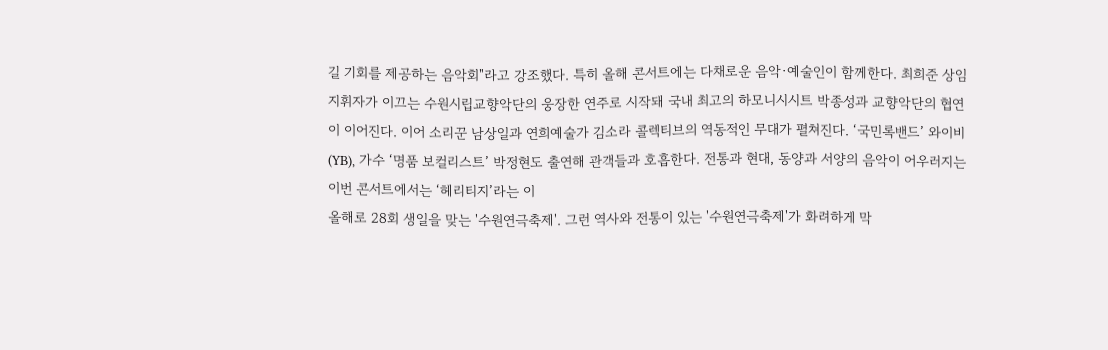길 기회를 제공하는 음악회"라고 강조했다. 특히 올해 콘서트에는 다채로운 음악·예술인이 함께한다. 최희준 상임지휘자가 이끄는 수원시립교향악단의 웅장한 연주로 시작돼 국내 최고의 하모니시시트 박종성과 교향악단의 협연이 이어진다. 이어 소리꾼 남상일과 연희예술가 김소라 콜렉티브의 역동적인 무대가 펼쳐진다. ‘국민록밴드’ 와이비(YB), 가수 ‘명품 보컬리스트’ 박정현도 출연해 관객들과 호흡한다. 전통과 현대, 동양과 서양의 음악이 어우러지는 이번 콘서트에서는 ‘헤리티지’라는 이
올해로 28회 생일을 맞는 '수원연극축제'. 그런 역사와 전통이 있는 '수원연극축제'가 화려하게 막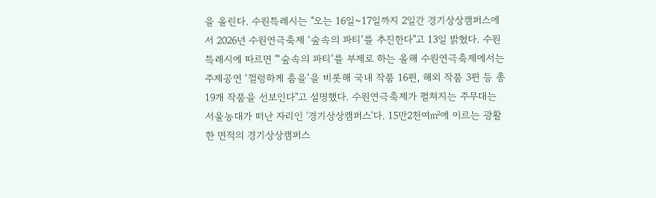을 올린다. 수원특례시는 "오는 16일~17일까지 2일간 경기상상캠퍼스에서 2026년 수원연극축제 ‘숲속의 파티’를 추진한다"고 13일 밝혔다. 수원특례시에 따르면 "‘숲속의 파티’를 부제로 하는 올해 수원연극축제에서는 주제공연 ‘껄렁하게 춤을’을 비롯해 국내 작품 16편, 해외 작품 3편 등 총 19개 작품을 선보인다"고 설명했다. 수원연극축제가 펼쳐지는 주무대는 서울농대가 떠난 자리인 '경기상상캠퍼스'다. 15만2천여㎡에 이르는 광활한 면적의 경기상상캠퍼스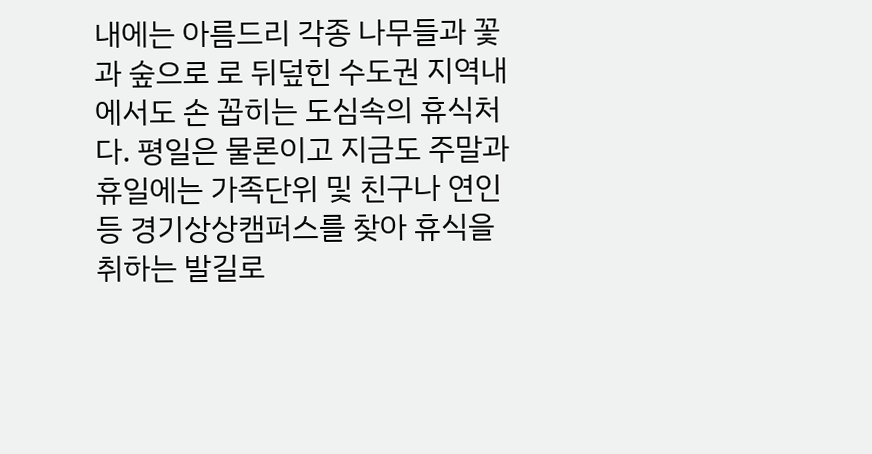내에는 아름드리 각종 나무들과 꽃과 숲으로 로 뒤덮힌 수도권 지역내에서도 손 꼽히는 도심속의 휴식처다. 평일은 물론이고 지금도 주말과 휴일에는 가족단위 및 친구나 연인 등 경기상상캠퍼스를 찾아 휴식을 취하는 발길로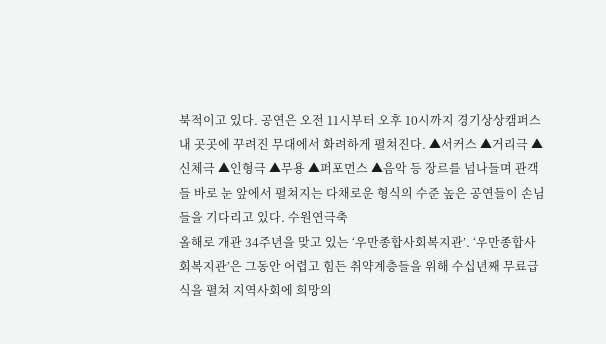북적이고 있다. 공연은 오전 11시부터 오후 10시까지 경기상상캠퍼스내 곳곳에 꾸려진 무대에서 화려하게 펼쳐진다. ▲서커스 ▲거리극 ▲신체극 ▲인형극 ▲무용 ▲퍼포먼스 ▲음악 등 장르를 넘나들며 관객들 바로 눈 앞에서 펼쳐지는 다채로운 형식의 수준 높은 공연들이 손님들을 기다리고 있다. 수원연극축
올해로 개관 34주년을 맞고 있는 ‘우만종합사회복지관’. ‘우만종합사회복지관’은 그동안 어렵고 힘든 취약계층들을 위해 수십년째 무료급식을 펼쳐 지역사회에 희망의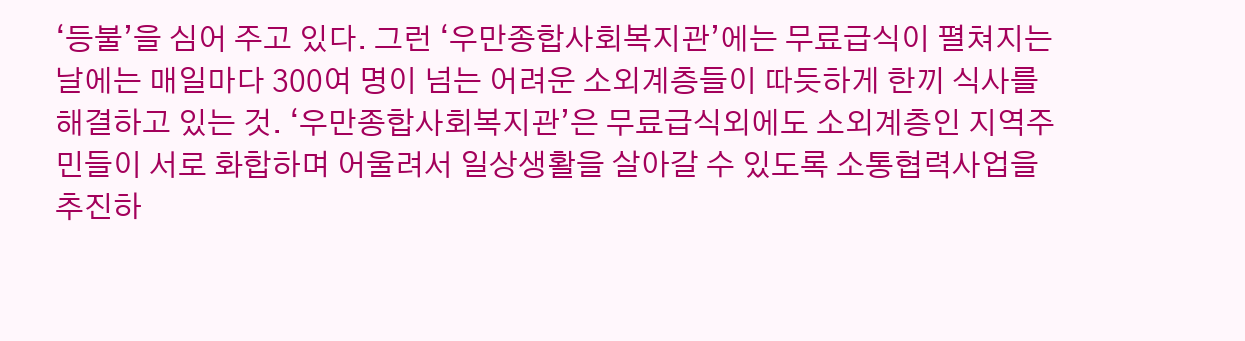‘등불’을 심어 주고 있다. 그런 ‘우만종합사회복지관’에는 무료급식이 펼쳐지는 날에는 매일마다 300여 명이 넘는 어려운 소외계층들이 따듯하게 한끼 식사를 해결하고 있는 것. ‘우만종합사회복지관’은 무료급식외에도 소외계층인 지역주민들이 서로 화합하며 어울려서 일상생활을 살아갈 수 있도록 소통협력사업을 추진하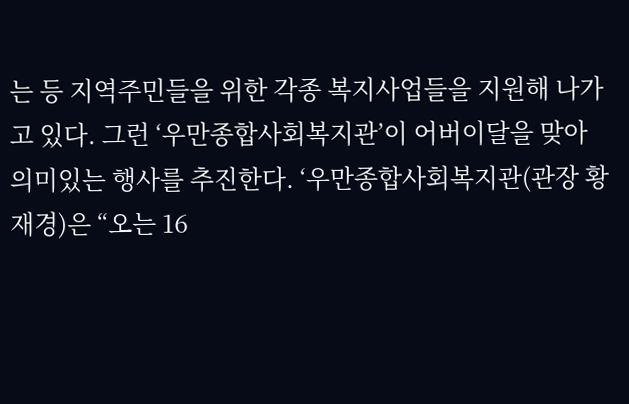는 등 지역주민들을 위한 각종 복지사업들을 지원해 나가고 있다. 그런 ‘우만종합사회복지관’이 어버이달을 맞아 의미있는 행사를 추진한다. ‘우만종합사회복지관(관장 황재경)은 “오는 16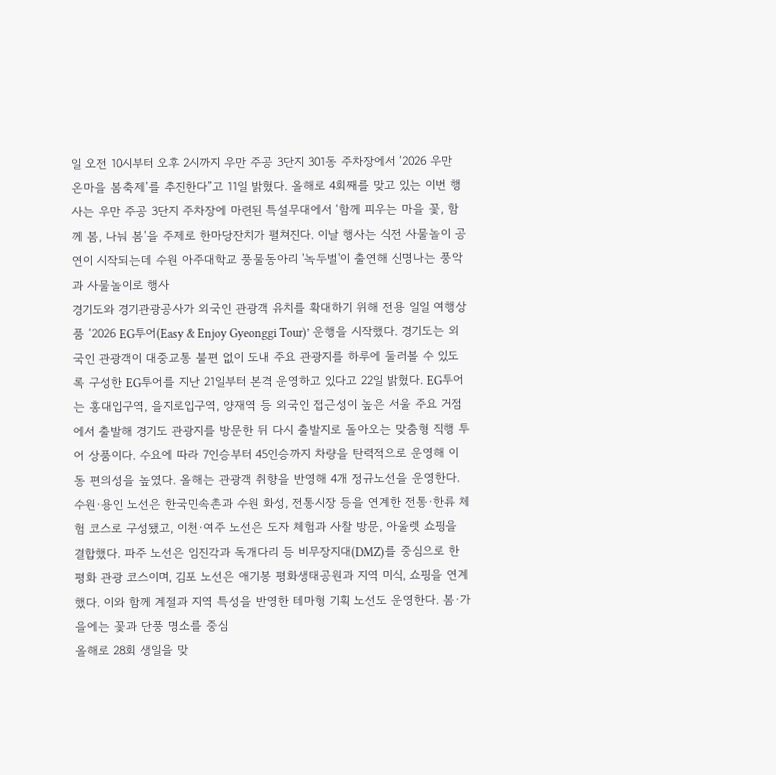일 오전 10시부터 오후 2시까지 우만 주공 3단지 301동 주차장에서 ‘2026 우만 온마을 봄축제’를 추진한다”고 11일 밝혔다. 올해로 4회째를 맞고 있는 이번 행사는 우만 주공 3단지 주차장에 마련된 특설무대에서 ‘함께 피우는 마을 꽃, 함께 봄, 나눠 봄’을 주제로 한마당잔치가 펼쳐진다. 이날 행사는 식전 사물놀이 공연이 시작되는데 수원 아주대학교 풍물동아리 '녹두벌'이 출연해 신명나는 풍악과 사물놀이로 행사
경기도와 경기관광공사가 외국인 관광객 유치를 확대하기 위해 전용 일일 여행상품 ‘2026 EG투어(Easy & Enjoy Gyeonggi Tour)’ 운행을 시작했다. 경기도는 외국인 관광객이 대중교통 불편 없이 도내 주요 관광지를 하루에 둘러볼 수 있도록 구성한 EG투어를 지난 21일부터 본격 운영하고 있다고 22일 밝혔다. EG투어는 홍대입구역, 을지로입구역, 양재역 등 외국인 접근성이 높은 서울 주요 거점에서 출발해 경기도 관광지를 방문한 뒤 다시 출발지로 돌아오는 맞춤형 직행 투어 상품이다. 수요에 따라 7인승부터 45인승까지 차량을 탄력적으로 운영해 이동 편의성을 높였다. 올해는 관광객 취향을 반영해 4개 정규노선을 운영한다. 수원·용인 노선은 한국민속촌과 수원 화성, 전통시장 등을 연계한 전통·한류 체험 코스로 구성됐고, 이천·여주 노선은 도자 체험과 사찰 방문, 아울렛 쇼핑을 결합했다. 파주 노선은 임진각과 독개다리 등 비무장지대(DMZ)를 중심으로 한 평화 관광 코스이며, 김포 노선은 애기봉 평화생태공원과 지역 미식, 쇼핑을 연계했다. 이와 함께 계절과 지역 특성을 반영한 테마형 기획 노선도 운영한다. 봄·가을에는 꽃과 단풍 명소를 중심
올해로 28회 생일을 맞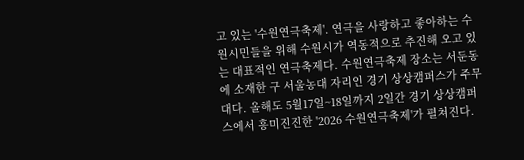고 있는 '수원연극축제'. 연극을 사랑하고 좋아하는 수원시민들을 위해 수원시가 역동적으로 추진해 오고 있는 대표적인 연극축제다. 수원연극축제 장소는 서둔동에 소재한 구 서울농대 자리인 경기 상상캠퍼스가 주무대다. 올해도 5월17일~18일까지 2일간 경기 상상캠퍼스에서 흥미진진한 '2026 수원연극축제'가 펼쳐진다.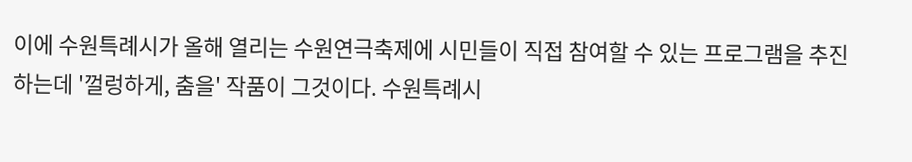이에 수원특례시가 올해 열리는 수원연극축제에 시민들이 직접 참여할 수 있는 프로그램을 추진하는데 '껄렁하게, 춤을' 작품이 그것이다. 수원특례시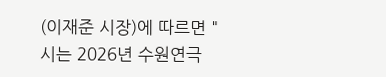(이재준 시장)에 따르면 "시는 2026년 수원연극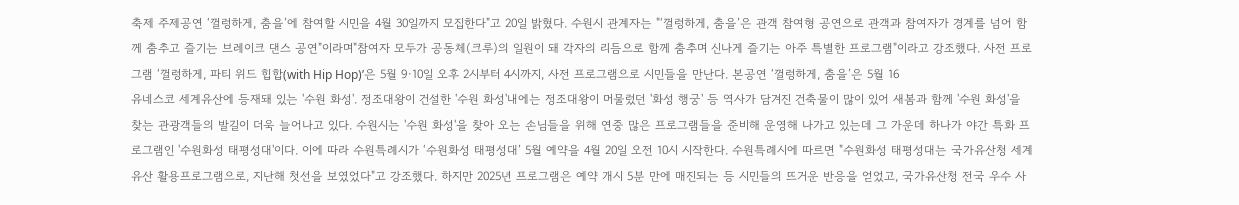축제 주제공연 ‘껄렁하게, 춤을’에 참여할 시민을 4월 30일까지 모집한다"고 20일 밝혔다. 수원시 관계자는 "‘껄렁하게, 춤을’은 관객 참여형 공연으로 관객과 참여자가 경계를 넘어 함께 춤추고 즐기는 브레이크 댄스 공연"이라며"참여자 모두가 공동체(크루)의 일원이 돼 각자의 리듬으로 함께 춤추며 신나게 즐기는 아주 특별한 프로그램"이라고 강조했다. 사전 프로그램 ‘껄렁하게, 파티 위드 힙합(with Hip Hop)’은 5월 9·10일 오후 2시부터 4시까지, 사전 프로그램으로 시민들을 만난다. 본공연 ‘껄렁하게, 춤을’은 5월 16
유네스코 세계유산에 등재돼 있는 '수원 화성'. 정조대왕이 건설한 '수원 화성'내에는 정조대왕이 머물렀던 '화성 행궁' 등 역사가 담겨진 건축물이 많이 있어 새봄과 함께 '수원 화성'을 찾는 관광객들의 발길이 더욱 늘어나고 있다. 수원시는 '수원 화성'을 찾아 오는 손님들을 위해 연중 많은 프로그램들을 준비해 운영해 나가고 있는데 그 가운데 하나가 야간 특화 프로그램인 '수원화성 태평성대'이다. 이에 따라 수원특례시가 ‘수원화성 태평성대’ 5월 예약을 4월 20일 오전 10시 시작한다. 수원특례시에 따르면 "수원화성 태평성대는 국가유산청 세계유산 활용프로그램으로, 지난해 첫선을 보였었다"고 강조했다. 하지만 2025년 프로그램은 예약 개시 5분 만에 매진되는 등 시민들의 뜨거운 반응을 얻었고, 국가유산청 전국 우수 사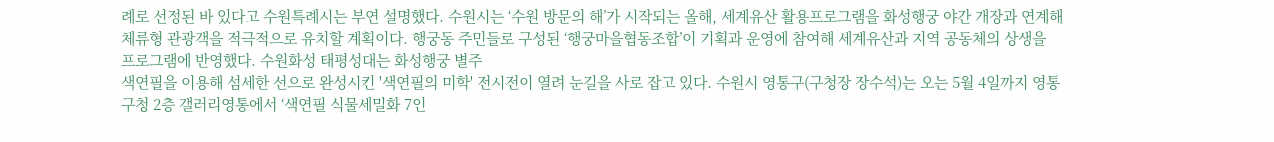례로 선정된 바 있다고 수원특례시는 부연 설명했다. 수원시는 ‘수원 방문의 해’가 시작되는 올해, 세계유산 활용프로그램을 화성행궁 야간 개장과 연계해 체류형 관광객을 적극적으로 유치할 계획이다. 행궁동 주민들로 구성된 ‘행궁마을협동조합’이 기획과 운영에 참여해 세계유산과 지역 공동체의 상생을 프로그램에 반영했다. 수원화성 태평성대는 화성행궁 별주
색연필을 이용해 섬세한 선으로 완성시킨 '색연필의 미학' 전시전이 열려 눈길을 사로 잡고 있다. 수원시 영통구(구청장 장수석)는 오는 5월 4일까지 영통구청 2층 갤러리영통에서 ‘색연필 식물세밀화 7인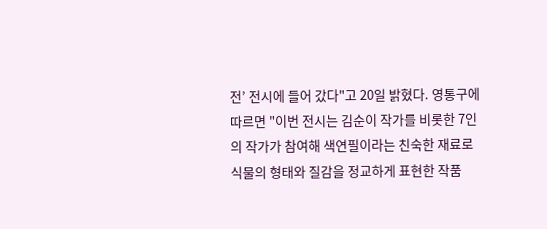전’ 전시에 들어 갔다"고 20일 밝혔다. 영통구에 따르면 "이번 전시는 김순이 작가를 비롯한 7인의 작가가 참여해 색연필이라는 친숙한 재료로 식물의 형태와 질감을 정교하게 표현한 작품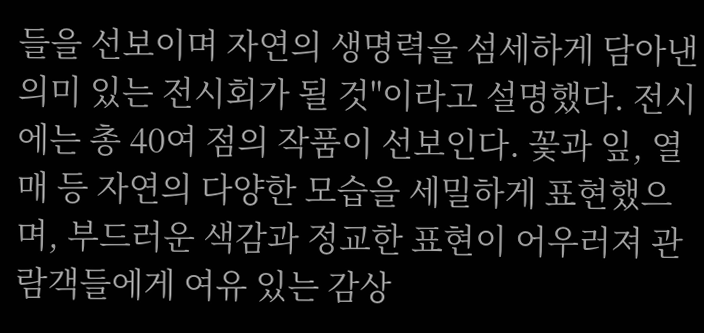들을 선보이며 자연의 생명력을 섬세하게 담아낸 의미 있는 전시회가 될 것"이라고 설명했다. 전시에는 총 40여 점의 작품이 선보인다. 꽃과 잎, 열매 등 자연의 다양한 모습을 세밀하게 표현했으며, 부드러운 색감과 정교한 표현이 어우러져 관람객들에게 여유 있는 감상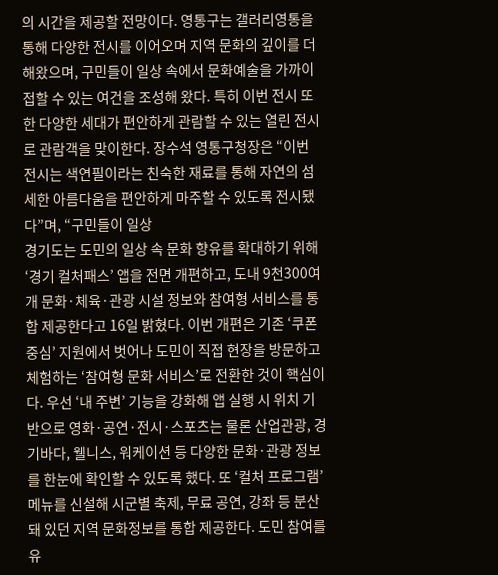의 시간을 제공할 전망이다. 영통구는 갤러리영통을 통해 다양한 전시를 이어오며 지역 문화의 깊이를 더해왔으며, 구민들이 일상 속에서 문화예술을 가까이 접할 수 있는 여건을 조성해 왔다. 특히 이번 전시 또한 다양한 세대가 편안하게 관람할 수 있는 열린 전시로 관람객을 맞이한다. 장수석 영통구청장은 “이번 전시는 색연필이라는 친숙한 재료를 통해 자연의 섬세한 아름다움을 편안하게 마주할 수 있도록 전시됐다”며, “구민들이 일상
경기도는 도민의 일상 속 문화 향유를 확대하기 위해 ‘경기 컬처패스’ 앱을 전면 개편하고, 도내 9천300여개 문화·체육·관광 시설 정보와 참여형 서비스를 통합 제공한다고 16일 밝혔다. 이번 개편은 기존 ‘쿠폰 중심’ 지원에서 벗어나 도민이 직접 현장을 방문하고 체험하는 ‘참여형 문화 서비스’로 전환한 것이 핵심이다. 우선 ‘내 주변’ 기능을 강화해 앱 실행 시 위치 기반으로 영화·공연·전시·스포츠는 물론 산업관광, 경기바다, 웰니스, 워케이션 등 다양한 문화·관광 정보를 한눈에 확인할 수 있도록 했다. 또 ‘컬처 프로그램’ 메뉴를 신설해 시군별 축제, 무료 공연, 강좌 등 분산돼 있던 지역 문화정보를 통합 제공한다. 도민 참여를 유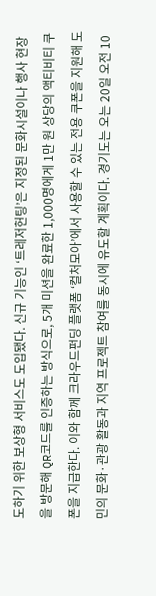도하기 위한 보상형 서비스도 도입됐다. 신규 기능인 ‘트레저헌팅’은 지정된 문화시설이나 행사 현장을 방문해 QR코드를 인증하는 방식으로, 5개 미션을 완료한 1,000명에게 1만 원 상당의 액티비티 쿠폰을 지급한다. 이와 함께 크라우드펀딩 플랫폼 ‘컬처모아’에서 사용할 수 있는 전용 쿠폰을 지원해 도민의 문화·관광 활동과 지역 프로젝트 참여를 동시에 유도할 계획이다. 경기도는 오는 20일 오전 10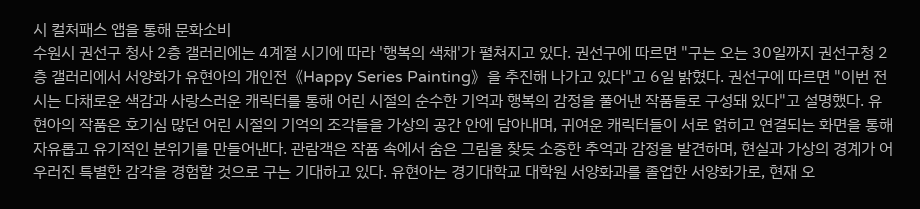시 컬처패스 앱을 통해 문화소비
수원시 권선구 청사 2층 갤러리에는 4계절 시기에 따라 '행복의 색채'가 펼쳐지고 있다. 권선구에 따르면 "구는 오는 30일까지 권선구청 2층 갤러리에서 서양화가 유현아의 개인전《Happy Series Painting》을 추진해 나가고 있다"고 6일 밝혔다. 권선구에 따르면 "이번 전시는 다채로운 색감과 사랑스러운 캐릭터를 통해 어린 시절의 순수한 기억과 행복의 감정을 풀어낸 작품들로 구성돼 있다"고 설명했다. 유현아의 작품은 호기심 많던 어린 시절의 기억의 조각들을 가상의 공간 안에 담아내며, 귀여운 캐릭터들이 서로 얽히고 연결되는 화면을 통해 자유롭고 유기적인 분위기를 만들어낸다. 관람객은 작품 속에서 숨은 그림을 찾듯 소중한 추억과 감정을 발견하며, 현실과 가상의 경계가 어우러진 특별한 감각을 경험할 것으로 구는 기대하고 있다. 유현아는 경기대학교 대학원 서양화과를 졸업한 서양화가로, 현재 오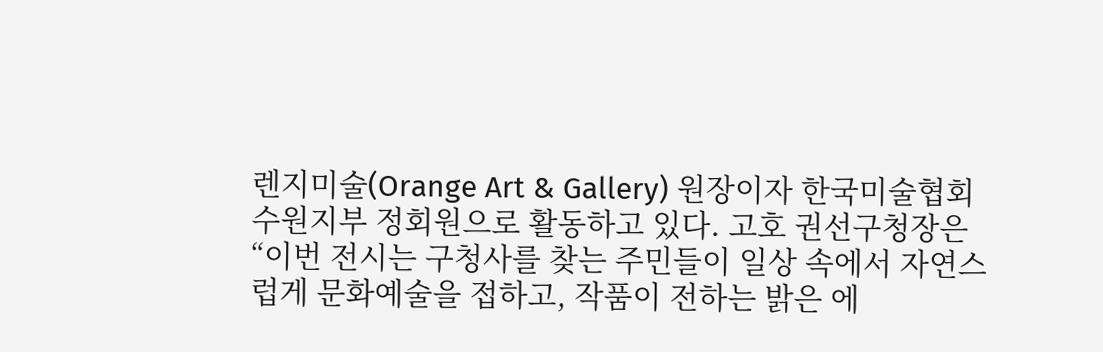렌지미술(Orange Art & Gallery) 원장이자 한국미술협회 수원지부 정회원으로 활동하고 있다. 고호 권선구청장은 “이번 전시는 구청사를 찾는 주민들이 일상 속에서 자연스럽게 문화예술을 접하고, 작품이 전하는 밝은 에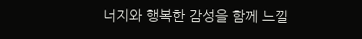너지와 행복한 감성을 함께 느낄